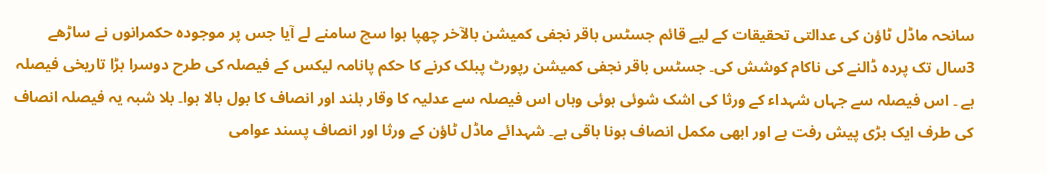سانحہ ماڈل ٹاؤن کی عدالتی تحقیقات کے لیے قائم جسٹس باقر نجفی کمیشن بالآخر چھپا ہوا سچ سامنے لے آیا جس پر موجودہ حکمرانوں نے ساڑھے 3سال تک پردہ ڈالنے کی ناکام کوشش کی۔ جسٹس باقر نجفی کمیشن رپورٹ پبلک کرنے کا حکم پانامہ لیکس کے فیصلہ کی طرح دوسرا بڑا تاریخی فیصلہ ہے ۔ اس فیصلہ سے جہاں شہداء کے ورثا کی اشک شوئی ہوئی وہاں اس فیصلہ سے عدلیہ کا وقار بلند اور انصاف کا بول بالا ہوا۔ بلا شبہ یہ فیصلہ انصاف کی طرف ایک بڑی پیش رفت ہے اور ابھی مکمل انصاف ہونا باقی ہے۔ شہدائے ماڈل ٹاؤن کے ورثا اور انصاف پسند عوامی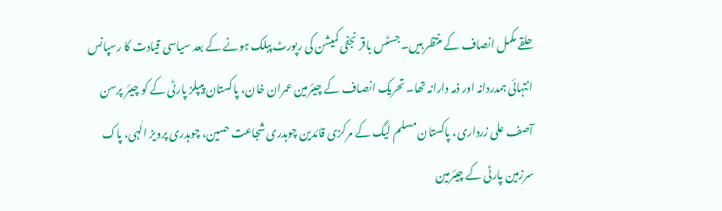حلقے مکمل انصاف کے منتظر ہیں۔ جسٹس باقر نجفی کمیشن کی رپورٹ پبلک ہونے کے بعد سیاسی قیادت کا رسپانس انتہائی ہمدردانہ اور ذمہ دارانہ تھا۔ تحریک انصاف کے چیئرمین عمران خان، پاکستان پیپلز پارٹی کے کو چیئر پرسن آصف علی زرداری، پاکستان مسلم لیگ کے مرکزی قائدین چوہدری شجاعت حسین، چوہدری پرویز الٰہی، پاک سرزمین پارٹی کے چیئرمین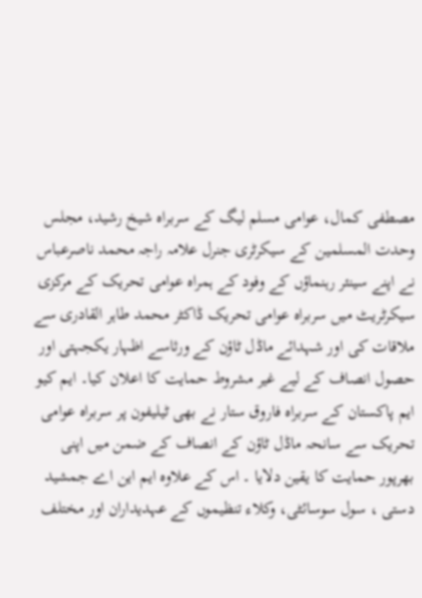مصطفی کمال، عوامی مسلم لیگ کے سربراہ شیخ رشید، مجلس وحدت المسلمین کے سیکرٹری جنرل علامہ راجہ محمد ناصرعباس نے اپنے سینئر رہنماؤں کے وفود کے ہمراہ عوامی تحریک کے مرکزی سیکرٹریٹ میں سربراہ عوامی تحریک ڈاکٹر محمد طاہر القادری سے ملاقات کی اور شہدائے ماڈل ٹاؤن کے ورثاسے اظہار یکجہتی اور حصول انصاف کے لیے غیر مشروط حمایت کا اعلان کیا۔ ایم کیو ایم پاکستان کے سربراہ فاروق ستار نے بھی ٹیلیفون پر سربراہ عوامی تحریک سے سانحہ ماڈل ٹاؤن کے انصاف کے ضمن میں اپنی بھرپور حمایت کا یقین دلایا ۔ اس کے علاوہ ایم این اے جمشید دستی ، سول سوسائٹی، وکلاء تنظیموں کے عہدیداران اور مختلف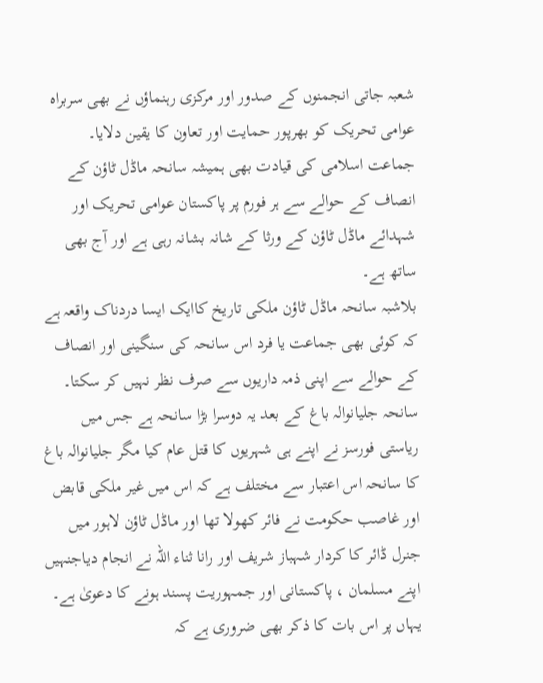شعبہ جاتی انجمنوں کے صدور اور مرکزی رہنماؤں نے بھی سربراہ عوامی تحریک کو بھرپور حمایت اور تعاون کا یقین دلایا۔ جماعت اسلامی کی قیادت بھی ہمیشہ سانحہ ماڈل ٹاؤن کے انصاف کے حوالے سے ہر فورم پر پاکستان عوامی تحریک اور شہدائے ماڈل ٹاؤن کے ورثا کے شانہ بشانہ رہی ہے اور آج بھی ساتھ ہے۔
بلاشبہ سانحہ ماڈل ٹاؤن ملکی تاریخ کاایک ایسا دردناک واقعہ ہے کہ کوئی بھی جماعت یا فرد اس سانحہ کی سنگینی اور انصاف کے حوالے سے اپنی ذمہ داریوں سے صرف نظر نہیں کر سکتا۔ سانحہ جلیانوالہ باغ کے بعد یہ دوسرا بڑا سانحہ ہے جس میں ریاستی فورسز نے اپنے ہی شہریوں کا قتل عام کیا مگر جلیانوالہ باغ کا سانحہ اس اعتبار سے مختلف ہے کہ اس میں غیر ملکی قابض اور غاصب حکومت نے فائر کھولا تھا اور ماڈل ٹاؤن لاہور میں جنرل ڈائر کا کردار شہباز شریف اور رانا ثناء اللہ نے انجام دیاجنہیں اپنے مسلمان ، پاکستانی اور جمہوریت پسند ہونے کا دعویٰ ہے۔
یہاں پر اس بات کا ذکر بھی ضروری ہے کہ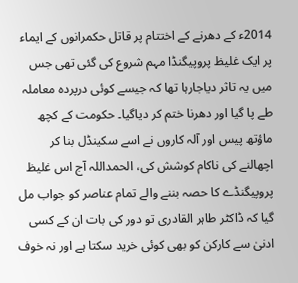2014ء کے دھرنے کے اختتام پر قاتل حکمرانوں کے ایماء پر ایک غلیظ پروپیگنڈا مہم شروع کی گئی تھی جس میں یہ تاثر دیاجارہا تھا کہ جیسے کوئی درپردہ معاملہ طے پا گیا اور دھرنا ختم کر دیاگیا۔ حکومت کے کچھ ماؤتھ پیس اور آلہ کاروں نے اسے سکینڈل بنا کر اچھالنے کی ناکام کوشش کی، الحمداللہ آج اس غلیظ پروپیگنڈے کا حصہ بننے والے تمام عناصر کو جواب مل گیا کہ ڈاکٹر طاہر القادری تو دور کی بات ان کے کسی ادنیٰ سے کارکن کو بھی کوئی خرید سکتا ہے اور نہ خوف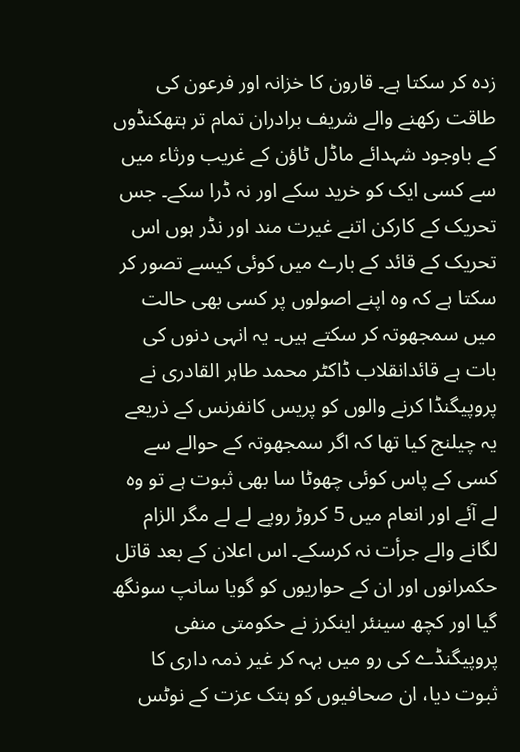زدہ کر سکتا ہے۔ قارون کا خزانہ اور فرعون کی طاقت رکھنے والے شریف برادران تمام تر ہتھکنڈوں کے باوجود شہدائے ماڈل ٹاؤن کے غریب ورثاء میں سے کسی ایک کو خرید سکے اور نہ ڈرا سکے۔ جس تحریک کے کارکن اتنے غیرت مند اور نڈر ہوں اس تحریک کے قائد کے بارے میں کوئی کیسے تصور کر سکتا ہے کہ وہ اپنے اصولوں پر کسی بھی حالت میں سمجھوتہ کر سکتے ہیں۔ یہ انہی دنوں کی بات ہے قائدانقلاب ڈاکٹر محمد طاہر القادری نے پروپیگنڈا کرنے والوں کو پریس کانفرنس کے ذریعے یہ چیلنج کیا تھا کہ اگر سمجھوتہ کے حوالے سے کسی کے پاس کوئی چھوٹا سا بھی ثبوت ہے تو وہ لے آئے اور انعام میں 5 کروڑ روپے لے لے مگر الزام لگانے والے جرأت نہ کرسکے۔ اس اعلان کے بعد قاتل حکمرانوں اور ان کے حواریوں کو گویا سانپ سونگھ گیا اور کچھ سینئر اینکرز نے حکومتی منفی پروپیگنڈے کی رو میں بہہ کر غیر ذمہ داری کا ثبوت دیا، ان صحافیوں کو ہتک عزت کے نوٹس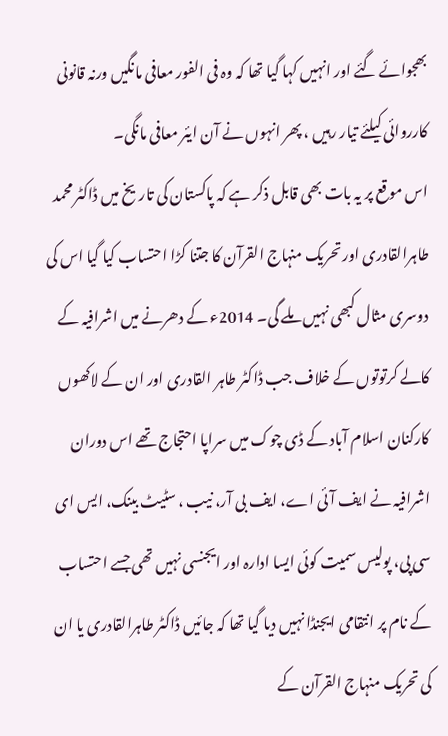بھجوائے گئے اور انہیں کہا گیا تھا کہ وہ فی الفور معافی مانگیں ورنہ قانونی کارروائی کیلئے تیار رہیں ، پھر انہوں نے آن ایئر معافی مانگی۔
اس موقع پر یہ بات بھی قابل ذکر ہے کہ پاکستان کی تاریخ میں ڈاکٹر محمد طاہرالقادری اور تحریک منہاج القرآن کا جتنا کڑا احتساب کیا گیا اس کی دوسری مثال کبھی نہیں ملے گی۔ 2014ء کے دھرنے میں اشرافیہ کے کالے کرتوتوں کے خلاف جب ڈاکٹر طاہر القادری اور ان کے لاکھوں کارکنان اسلام آباد کے ڈی چوک میں سراپا احتجاج تھے اس دوران اشرافیہ نے ایف آئی اے، ایف بی آر، نیب ، سٹیٹ بینک، ایس ای سی پی، پولیس سمیت کوئی ایسا ادارہ اور ایجنسی نہیں تھی جسے احتساب کے نام پر انتقامی ایجنڈا نہیں دیا گیا تھا کہ جائیں ڈاکٹر طاہرالقادری یا ان کی تحریک منہاج القرآن کے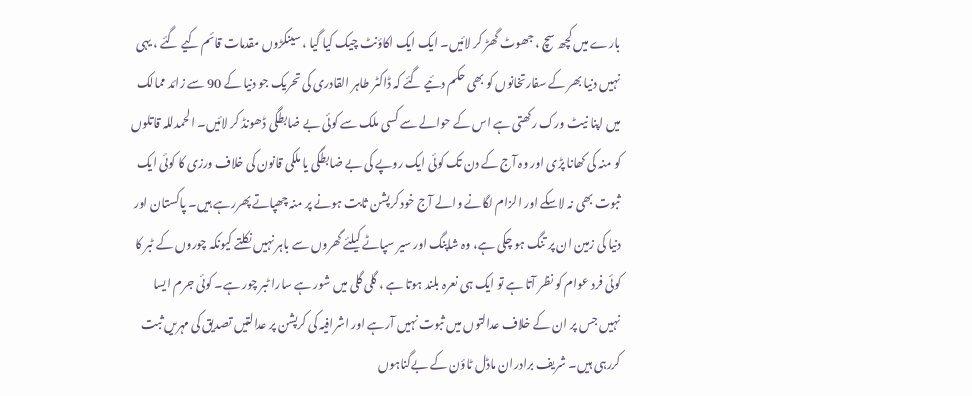بارے میں کچھ سچ ، جھوٹ گھڑ کر لائیں۔ ایک ایک اکاؤنٹ چیک کیا گیا ، سینکڑوں مقدمات قائم کیے گئے ، یہی نہیں دنیا بھر کے سفارتخانوں کو بھی حکم دئیے گئے کہ ڈاکٹر طاہر القادری کی تحریک جو دنیا کے 90 سے زائد ممالک میں اپنا نیٹ ورک رکھتی ہے اس کے حوالے سے کسی ملک سے کوئی بے ضابطگی ڈھونڈ کر لائیں۔ الحمدللہ قاتلوں کو منہ کی کھانا پڑی اور وہ آج کے دن تک کوئی ایک روپے کی بے ضابطگی یا ملکی قانون کی خلاف ورزی کا کوئی ایک ثبوت بھی نہ لاسکے اور الزام لگانے والے آج خود کرپشن ثابت ہونے پر منہ چھپاتے پھررہے ہیں۔ پاکستان اور دنیا کی زمین ان پر تنگ ہو چکی ہے، وہ شاپنگ اور سیر سپاٹے کیلئے گھروں سے باہر نہیں نکلتے کیونکہ چوروں کے ٹبر کا کوئی فرد عوام کو نظر آتا ہے تو ایک ہی نعرہ بلند ہوتا ہے ، گلی گلی میں شور ہے سارا ٹبر چور ہے۔ کوئی جرم ایسا نہیں جس پر ان کے خلاف عدالتوں میں ثبوت نہیں آرہے اور اشرافیہ کی کرپشن پر عدالتیں تصدیق کی مہریں ثبت کررہی ہیں۔ شریف برادران ماڈل ٹاؤن کے بےگناہوں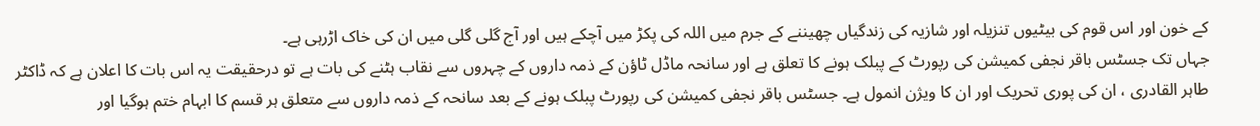کے خون اور اس قوم کی بیٹیوں تنزیلہ اور شازیہ کی زندگیاں چھیننے کے جرم میں اللہ کی پکڑ میں آچکے ہیں اور آج گلی گلی میں ان کی خاک اڑرہی ہے۔
جہاں تک جسٹس باقر نجفی کمیشن کی رپورٹ کے پبلک ہونے کا تعلق ہے اور سانحہ ماڈل ٹاؤن کے ذمہ داروں کے چہروں سے نقاب ہٹنے کی بات ہے تو درحقیقت یہ اس بات کا اعلان ہے کہ ڈاکٹر طاہر القادری ، ان کی پوری تحریک اور ان کا ویژن انمول ہے۔ جسٹس باقر نجفی کمیشن کی رپورٹ پبلک ہونے کے بعد سانحہ کے ذمہ داروں سے متعلق ہر قسم کا ابہام ختم ہوگیا اور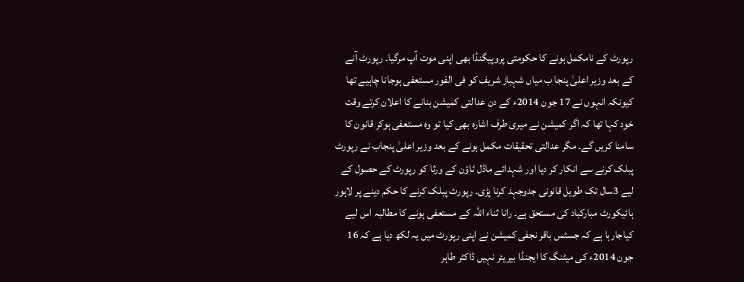رپورٹ کے نامکمل ہونے کا حکومتی پروپیگنڈا بھی اپنی موت آپ مرگیا۔ رپورٹ آنے کے بعد وزیر اعلیٰ پنجا ب میاں شہباز شریف کو فی الفور مستعفی ہوجانا چاہیے تھا کیونکہ انہوں نے 17 جون 2014ء کے دن عدالتی کمیشن بنانے کا اعلان کرتے وقت خود کہا تھا کہ اگر کمیشن نے میری طرف اشارہ بھی کیا تو وہ مستعفی ہوکر قانون کا سامنا کریں گے۔ مگر عدالتی تحقیقات مکمل ہونے کے بعد وزیر اعلیٰ پنجاب نے رپورٹ پبلک کرنے سے انکار کر دیا اور شہدائے ماڈل ٹاؤن کے ورثا کو رپورٹ کے حصول کے لیے 3سال تک طویل قانونی جدوجہد کرنا پڑی۔ رپورٹ پبلک کرنے کا حکم دینے پر لاہور ہائیکورٹ مبارکباد کی مستحق ہے۔ رانا ثناء اللہ کے مستعفی ہونے کا مطالبہ اس لیے کیاجارہا ہے کہ جسٹس باقر نجفی کمیشن نے اپنی رپورٹ میں یہ لکھ دیا ہے کہ 16 جون 2014ء کی میٹنگ کا ایجنڈا بیریئر نہیں ڈاکٹر طاہر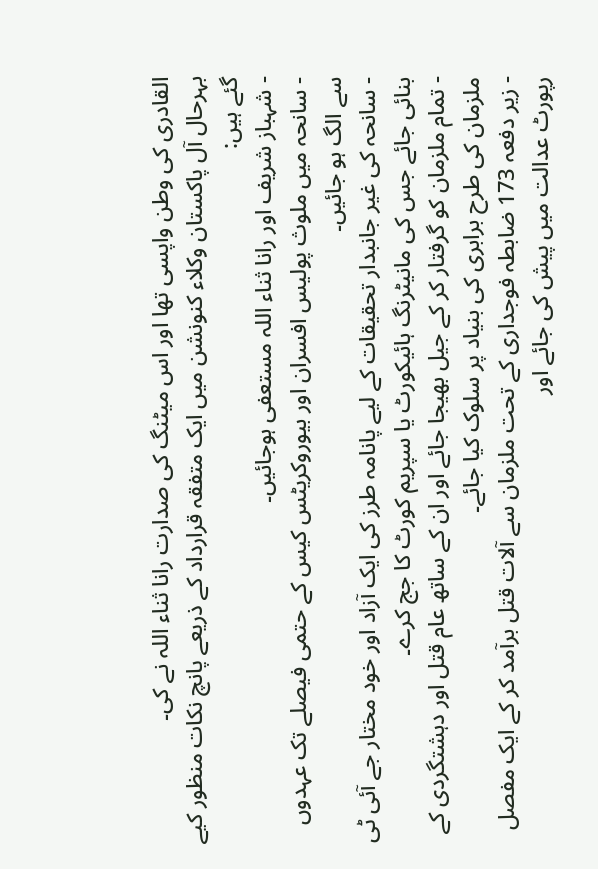القادری کی وطن واپسی تھا اور اس میٹنگ کی صدارت رانا ثناء اللہ نے کی۔
بہرحال آل پاکستان وکلاء کنونشن میں ایک متفقہ قرارداد کے ذریعے پانچ نکات منظور کیے گئے ہیں:
- شہباز شریف اور رانا ثناء اللہ مستعفی ہوجائیں۔
- سانحہ میں ملوث پولیس افسران اور بیوروکریٹس کیس کے حتمی فیصلے تک عہدوں سے الگ ہو جائیں۔
- سانحہ کی غیر جانبدار تحقیقات کے لیے پانامہ طرز کی ایک آزاد اور خود مختار جے آئی ٹی بنائی جائے جس کی مانیٹرنگ ہائیکورٹ یا سپریم کورٹ کا جج کرے۔
- تمام ملزمان کو گرفتار کر کے جیل بھیجا جائے اور ان کے ساتھ عام قتل اور دہشتگردی کے ملزمان کی طرح برابری کی بنیاد پر سلوک کیا جائے۔
- زیر دفعہ 173 ضابطہ فوجداری کے تحت ملزمان سے آلات قتل برآمد کر کے ایک مفصل رپورٹ عدالت میں پیش کی جائے اور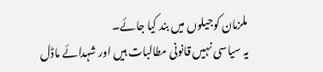ملزمان کوجیلوں میں بند کیا جائے۔
یہ سیاسی نہیں قانونی مطالبات ہیں اور شہدائے ماڈل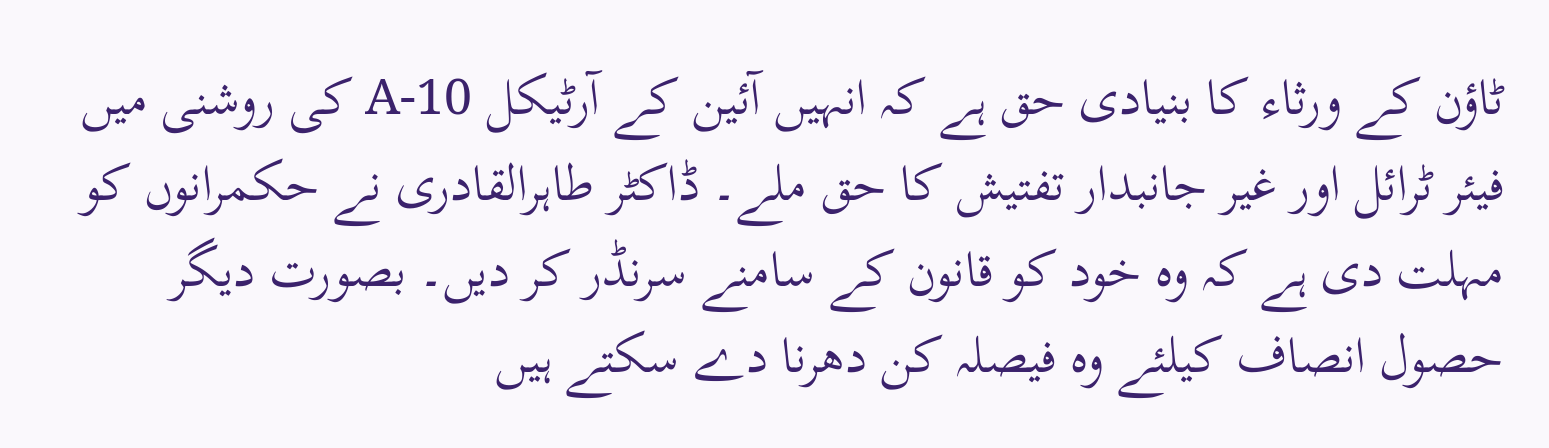ٹاؤن کے ورثاء کا بنیادی حق ہے کہ انہیں آئین کے آرٹیکل 10-A کی روشنی میں فیئر ٹرائل اور غیر جانبدار تفتیش کا حق ملے۔ ڈاکٹر طاہرالقادری نے حکمرانوں کو مہلت دی ہے کہ وہ خود کو قانون کے سامنے سرنڈر کر دیں۔ بصورت دیگر حصول انصاف کیلئے وہ فیصلہ کن دھرنا دے سکتے ہیں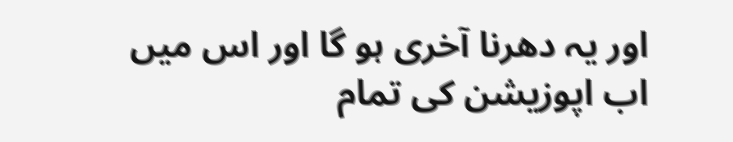اور یہ دھرنا آخری ہو گا اور اس میں اب اپوزیشن کی تمام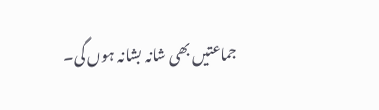جماعتیں بھی شانہ بشانہ ہوں گی۔